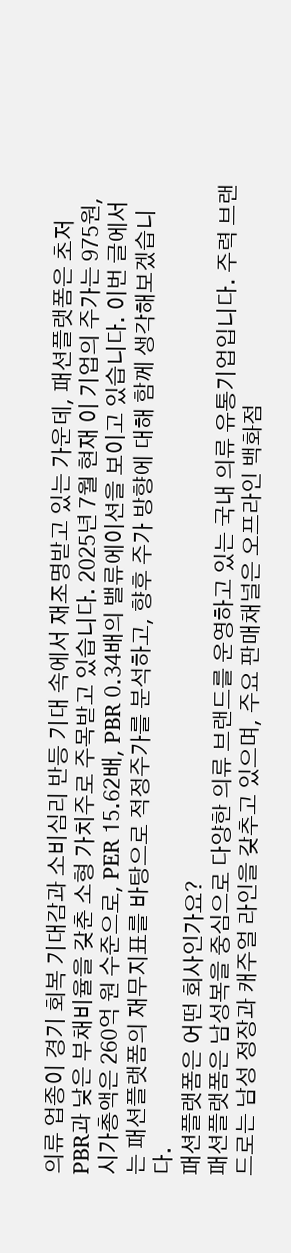의류 업종이 경기 회복 기대감과 소비심리 반등 기대 속에서 재조명받고 있는 가운데, 패션플랫폼은 초저PBR과 낮은 부채비율을 갖춘 소형 가치주로 주목받고 있습니다. 2025년 7월 현재 이 기업의 주가는 975원, 시가총액은 260억 원 수준으로, PER 15.62배, PBR 0.34배의 밸류에이션을 보이고 있습니다. 이번 글에서는 패션플랫폼의 재무지표를 바탕으로 적정주가를 분석하고, 향후 주가 방향에 대해 함께 생각해보겠습니다.
패션플랫폼은 어떤 회사인가요?
패션플랫폼은 남성복을 중심으로 다양한 의류 브랜드를 운영하고 있는 국내 의류 유통기업입니다. 주력 브랜드로는 남성 정장과 캐주얼 라인을 갖추고 있으며, 주요 판매채널은 오프라인 백화점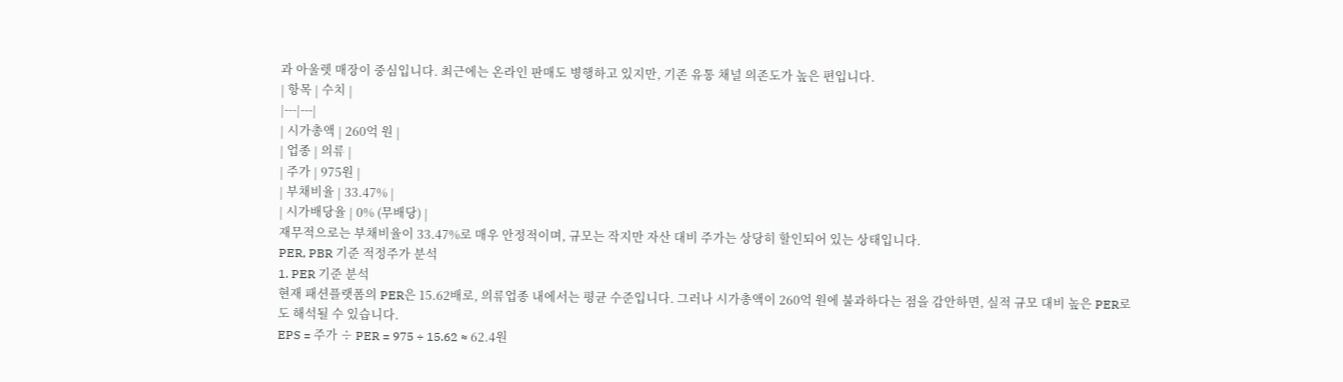과 아울렛 매장이 중심입니다. 최근에는 온라인 판매도 병행하고 있지만, 기존 유통 채널 의존도가 높은 편입니다.
| 항목 | 수치 |
|---|---|
| 시가총액 | 260억 원 |
| 업종 | 의류 |
| 주가 | 975원 |
| 부채비율 | 33.47% |
| 시가배당율 | 0% (무배당) |
재무적으로는 부채비율이 33.47%로 매우 안정적이며, 규모는 작지만 자산 대비 주가는 상당히 할인되어 있는 상태입니다.
PER, PBR 기준 적정주가 분석
1. PER 기준 분석
현재 패션플랫폼의 PER은 15.62배로, 의류업종 내에서는 평균 수준입니다. 그러나 시가총액이 260억 원에 불과하다는 점을 감안하면, 실적 규모 대비 높은 PER로도 해석될 수 있습니다.
EPS = 주가 ÷ PER = 975 ÷ 15.62 ≈ 62.4원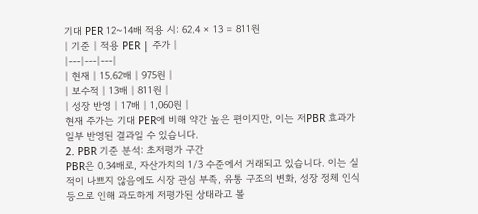기대 PER 12~14배 적용 시: 62.4 × 13 = 811원
| 기준 | 적용 PER | 주가 |
|---|---|---|
| 현재 | 15.62배 | 975원 |
| 보수적 | 13배 | 811원 |
| 성장 반영 | 17배 | 1,060원 |
현재 주가는 기대 PER에 비해 약간 높은 편이지만, 이는 저PBR 효과가 일부 반영된 결과일 수 있습니다.
2. PBR 기준 분석: 초저평가 구간
PBR은 0.34배로, 자산가치의 1/3 수준에서 거래되고 있습니다. 이는 실적이 나쁘지 않음에도 시장 관심 부족, 유통 구조의 변화, 성장 정체 인식 등으로 인해 과도하게 저평가된 상태라고 볼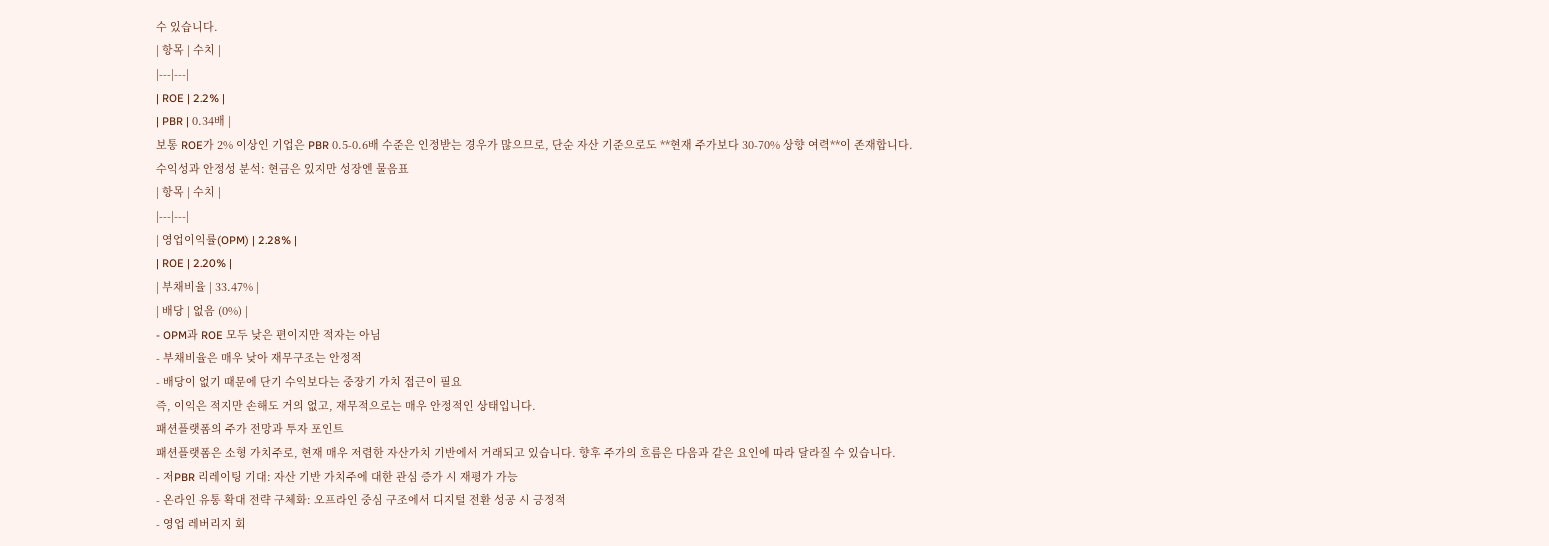수 있습니다.
| 항목 | 수치 |
|---|---|
| ROE | 2.2% |
| PBR | 0.34배 |
보통 ROE가 2% 이상인 기업은 PBR 0.5-0.6배 수준은 인정받는 경우가 많으므로, 단순 자산 기준으로도 **현재 주가보다 30-70% 상향 여력**이 존재합니다.
수익성과 안정성 분석: 현금은 있지만 성장엔 물음표
| 항목 | 수치 |
|---|---|
| 영업이익률(OPM) | 2.28% |
| ROE | 2.20% |
| 부채비율 | 33.47% |
| 배당 | 없음 (0%) |
- OPM과 ROE 모두 낮은 편이지만 적자는 아님
- 부채비율은 매우 낮아 재무구조는 안정적
- 배당이 없기 때문에 단기 수익보다는 중장기 가치 접근이 필요
즉, 이익은 적지만 손해도 거의 없고, 재무적으로는 매우 안정적인 상태입니다.
패션플랫폼의 주가 전망과 투자 포인트
패션플랫폼은 소형 가치주로, 현재 매우 저렴한 자산가치 기반에서 거래되고 있습니다. 향후 주가의 흐름은 다음과 같은 요인에 따라 달라질 수 있습니다.
- 저PBR 리레이팅 기대: 자산 기반 가치주에 대한 관심 증가 시 재평가 가능
- 온라인 유통 확대 전략 구체화: 오프라인 중심 구조에서 디지털 전환 성공 시 긍정적
- 영업 레버리지 회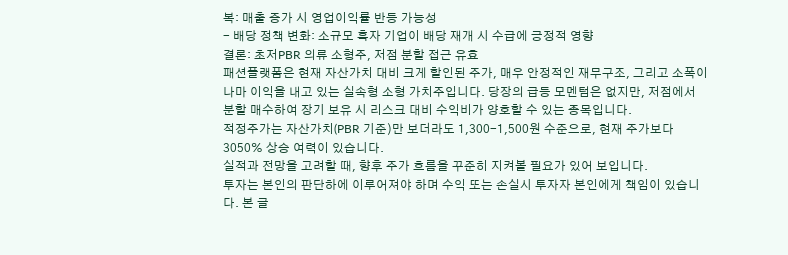복: 매출 증가 시 영업이익률 반등 가능성
- 배당 정책 변화: 소규모 흑자 기업이 배당 재개 시 수급에 긍정적 영향
결론: 초저PBR 의류 소형주, 저점 분할 접근 유효
패션플랫폼은 현재 자산가치 대비 크게 할인된 주가, 매우 안정적인 재무구조, 그리고 소폭이나마 이익을 내고 있는 실속형 소형 가치주입니다. 당장의 급등 모멘텀은 없지만, 저점에서 분할 매수하여 장기 보유 시 리스크 대비 수익비가 양호할 수 있는 종목입니다.
적정주가는 자산가치(PBR 기준)만 보더라도 1,300-1,500원 수준으로, 현재 주가보다 3050% 상승 여력이 있습니다.
실적과 전망을 고려할 때, 향후 주가 흐름을 꾸준히 지켜볼 필요가 있어 보입니다.
투자는 본인의 판단하에 이루어져야 하며 수익 또는 손실시 투자자 본인에게 책임이 있습니다. 본 글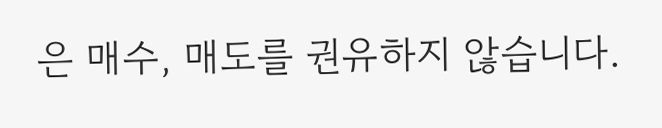은 매수, 매도를 권유하지 않습니다.